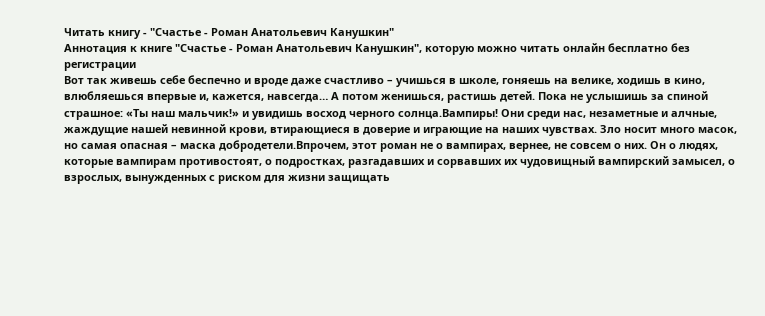Читать книгу - "Счастье - Роман Анатольевич Канушкин"
Аннотация к книге "Счастье - Роман Анатольевич Канушкин", которую можно читать онлайн бесплатно без регистрации
Вот так живешь себе беспечно и вроде даже счастливо – учишься в школе, гоняешь на велике, ходишь в кино, влюбляешься впервые и, кажется, навсегда… А потом женишься, растишь детей. Пока не услышишь за спиной страшное: «Ты наш мальчик!» и увидишь восход черного солнца.Вампиры! Они среди нас, незаметные и алчные, жаждущие нашей невинной крови, втирающиеся в доверие и играющие на наших чувствах. Зло носит много масок, но самая опасная – маска добродетели.Впрочем, этот роман не о вампирах, вернее, не совсем о них. Он о людях, которые вампирам противостоят, о подростках, разгадавших и сорвавших их чудовищный вампирский замысел, о взрослых, вынужденных с риском для жизни защищать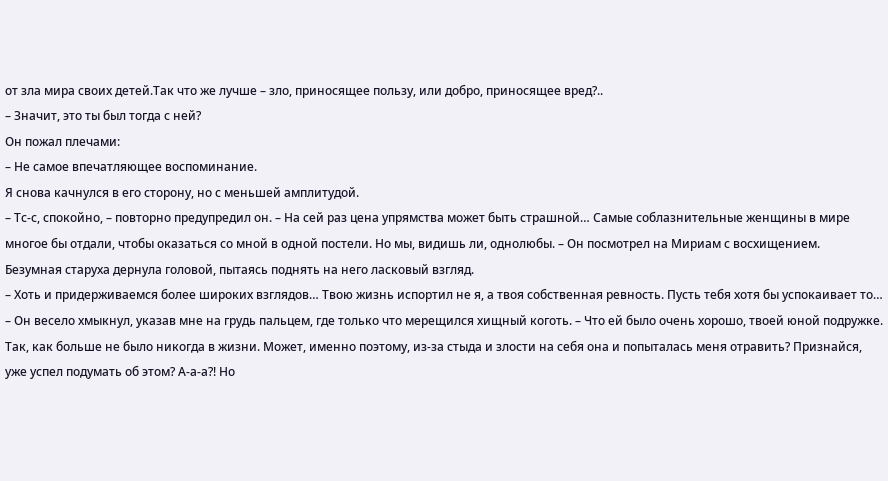от зла мира своих детей.Так что же лучше – зло, приносящее пользу, или добро, приносящее вред?..
– Значит, это ты был тогда с ней?
Он пожал плечами:
– Не самое впечатляющее воспоминание.
Я снова качнулся в его сторону, но с меньшей амплитудой.
– Тс-с, спокойно, – повторно предупредил он. – На сей раз цена упрямства может быть страшной… Самые соблазнительные женщины в мире многое бы отдали, чтобы оказаться со мной в одной постели. Но мы, видишь ли, однолюбы. – Он посмотрел на Мириам с восхищением.
Безумная старуха дернула головой, пытаясь поднять на него ласковый взгляд.
– Хоть и придерживаемся более широких взглядов… Твою жизнь испортил не я, а твоя собственная ревность. Пусть тебя хотя бы успокаивает то… – Он весело хмыкнул, указав мне на грудь пальцем, где только что мерещился хищный коготь. – Что ей было очень хорошо, твоей юной подружке. Так, как больше не было никогда в жизни. Может, именно поэтому, из-за стыда и злости на себя она и попыталась меня отравить? Признайся, уже успел подумать об этом? А-а-а?! Но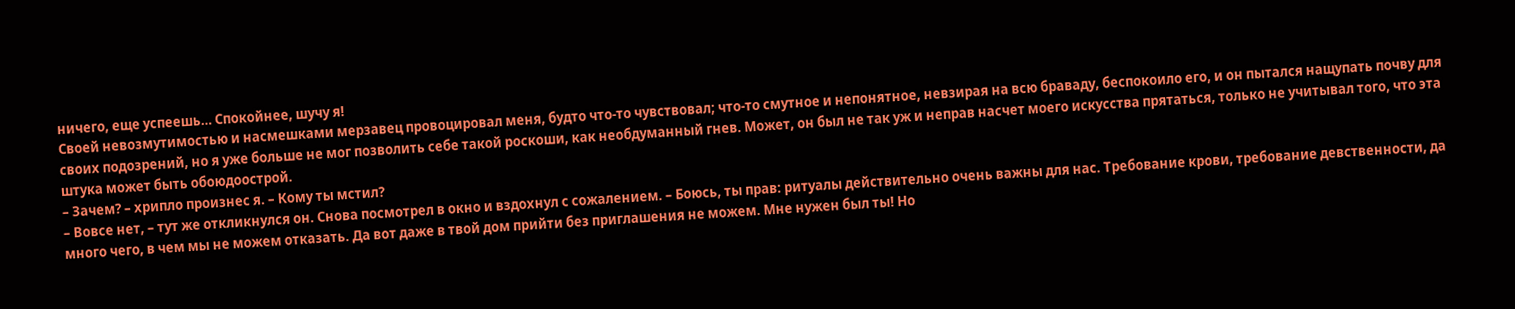ничего, еще успеешь… Спокойнее, шучу я!
Своей невозмутимостью и насмешками мерзавец провоцировал меня, будто что-то чувствовал; что-то смутное и непонятное, невзирая на всю браваду, беспокоило его, и он пытался нащупать почву для своих подозрений, но я уже больше не мог позволить себе такой роскоши, как необдуманный гнев. Может, он был не так уж и неправ насчет моего искусства прятаться, только не учитывал того, что эта штука может быть обоюдоострой.
– Зачем? – хрипло произнес я. – Кому ты мстил?
– Вовсе нет, – тут же откликнулся он. Снова посмотрел в окно и вздохнул с сожалением. – Боюсь, ты прав: ритуалы действительно очень важны для нас. Требование крови, требование девственности, да много чего, в чем мы не можем отказать. Да вот даже в твой дом прийти без приглашения не можем. Мне нужен был ты! Но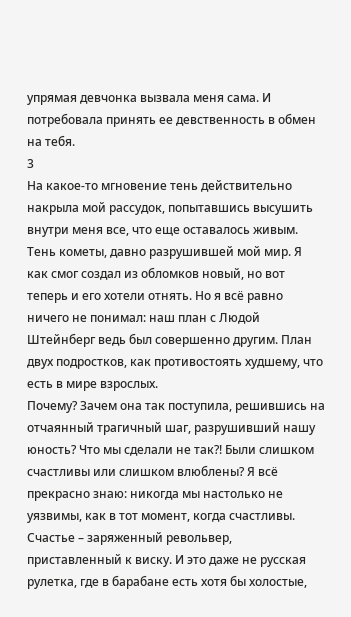упрямая девчонка вызвала меня сама. И потребовала принять ее девственность в обмен на тебя.
3
На какое-то мгновение тень действительно накрыла мой рассудок, попытавшись высушить внутри меня все, что еще оставалось живым. Тень кометы, давно разрушившей мой мир. Я как смог создал из обломков новый, но вот теперь и его хотели отнять. Но я всё равно ничего не понимал: наш план с Людой Штейнберг ведь был совершенно другим. План двух подростков, как противостоять худшему, что есть в мире взрослых.
Почему? Зачем она так поступила, решившись на отчаянный трагичный шаг, разрушивший нашу юность? Что мы сделали не так?! Были слишком счастливы или слишком влюблены? Я всё прекрасно знаю: никогда мы настолько не уязвимы, как в тот момент, когда счастливы. Счастье – заряженный револьвер, приставленный к виску. И это даже не русская рулетка, где в барабане есть хотя бы холостые,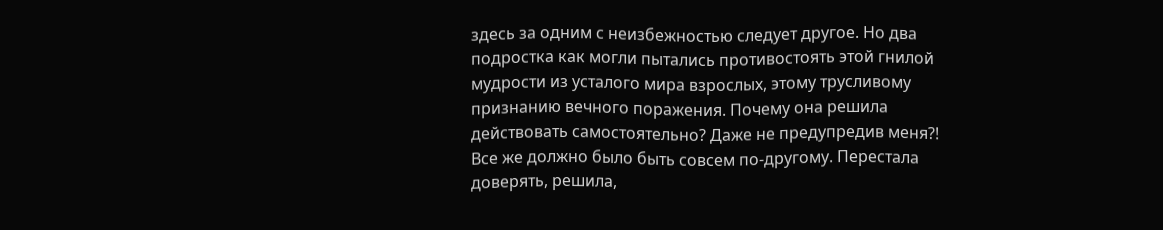здесь за одним с неизбежностью следует другое. Но два подростка как могли пытались противостоять этой гнилой мудрости из усталого мира взрослых, этому трусливому признанию вечного поражения. Почему она решила действовать самостоятельно? Даже не предупредив меня?! Все же должно было быть совсем по-другому. Перестала доверять, решила,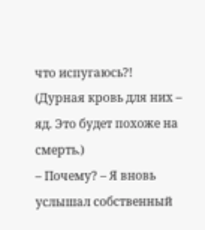что испугаюсь?!
(Дурная кровь для них – яд. Это будет похоже на смерть.)
– Почему? – Я вновь услышал собственный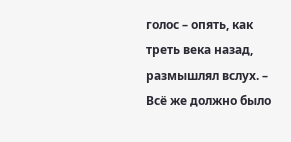голос – опять, как треть века назад, размышлял вслух. – Всё же должно было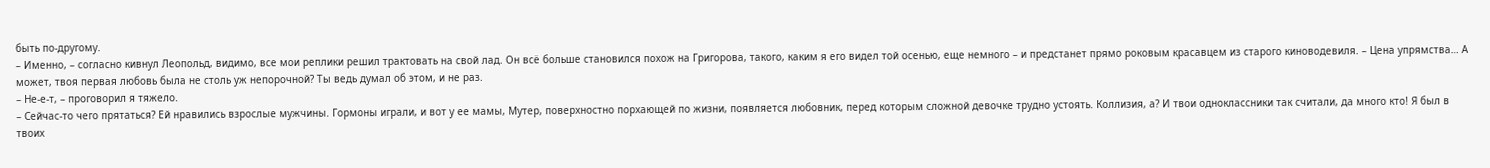быть по-другому.
– Именно, – согласно кивнул Леопольд, видимо, все мои реплики решил трактовать на свой лад. Он всё больше становился похож на Григорова, такого, каким я его видел той осенью, еще немного – и предстанет прямо роковым красавцем из старого киноводевиля. – Цена упрямства… А может, твоя первая любовь была не столь уж непорочной? Ты ведь думал об этом, и не раз.
– Не-е-т, – проговорил я тяжело.
– Сейчас-то чего прятаться? Ей нравились взрослые мужчины. Гормоны играли, и вот у ее мамы, Мутер, поверхностно порхающей по жизни, появляется любовник, перед которым сложной девочке трудно устоять. Коллизия, а? И твои одноклассники так считали, да много кто! Я был в твоих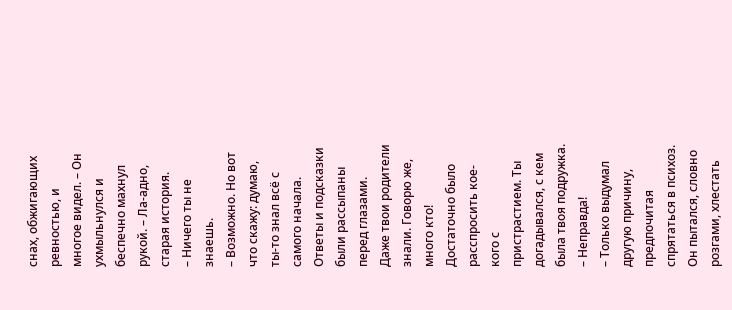снах, обжигающих ревностью, и многое видел. – Он ухмыльнулся и беспечно махнул рукой. – Ла-адно, старая история.
– Ничего ты не знаешь.
– Возможно. Но вот что скажу: думаю, ты-то знал всё с самого начала. Ответы и подсказки были рассыпаны перед глазами. Даже твои родители знали. Говорю же, много кто! Достаточно было расспросить кое-кого с пристрастием. Ты догадывался, с кем была твоя подружка.
– Неправда!
– Только выдумал другую причину, предпочитая спрятаться в психоз.
Он пытался, словно розгами, хлестать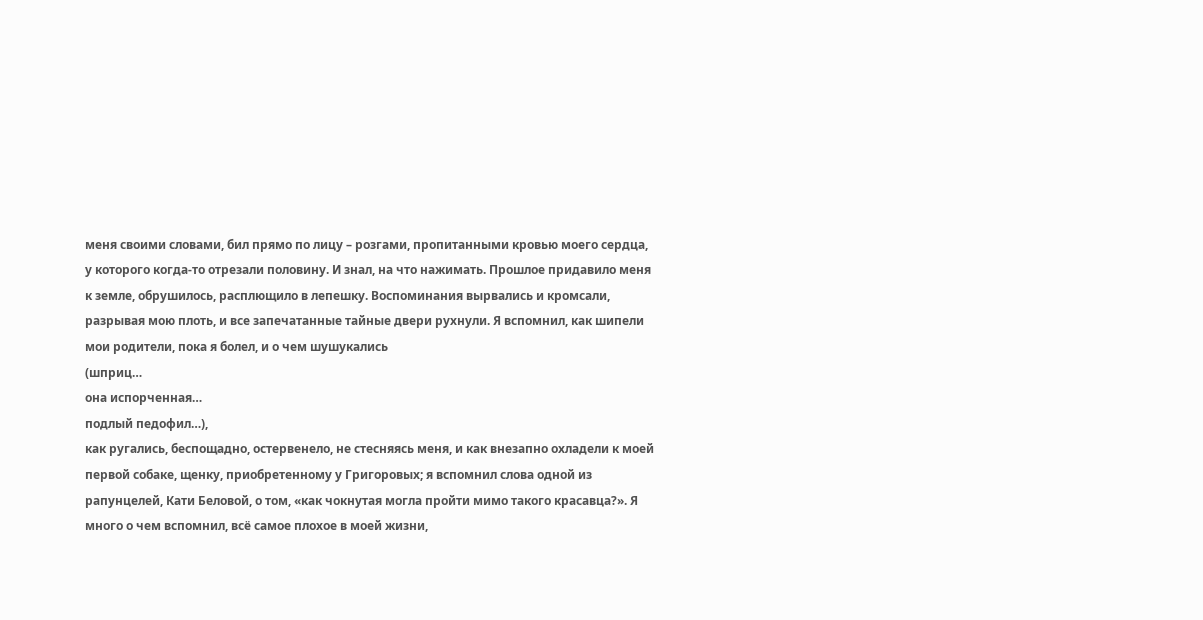меня своими словами, бил прямо по лицу – розгами, пропитанными кровью моего сердца, у которого когда-то отрезали половину. И знал, на что нажимать. Прошлое придавило меня к земле, обрушилось, расплющило в лепешку. Воспоминания вырвались и кромсали, разрывая мою плоть, и все запечатанные тайные двери рухнули. Я вспомнил, как шипели мои родители, пока я болел, и о чем шушукались
(шприц…
она испорченная…
подлый педофил…),
как ругались, беспощадно, остервенело, не стесняясь меня, и как внезапно охладели к моей первой собаке, щенку, приобретенному у Григоровых; я вспомнил слова одной из рапунцелей, Кати Беловой, о том, «как чокнутая могла пройти мимо такого красавца?». Я много о чем вспомнил, всё самое плохое в моей жизни,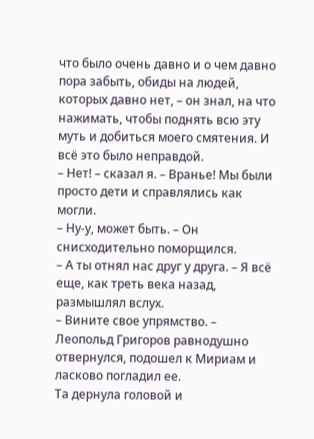что было очень давно и о чем давно пора забыть, обиды на людей, которых давно нет, – он знал, на что нажимать, чтобы поднять всю эту муть и добиться моего смятения. И всё это было неправдой.
– Нет! – сказал я. – Вранье! Мы были просто дети и справлялись как могли.
– Ну-у, может быть. – Он снисходительно поморщился.
– А ты отнял нас друг у друга. – Я всё еще, как треть века назад, размышлял вслух.
– Вините свое упрямство. – Леопольд Григоров равнодушно отвернулся, подошел к Мириам и ласково погладил ее.
Та дернула головой и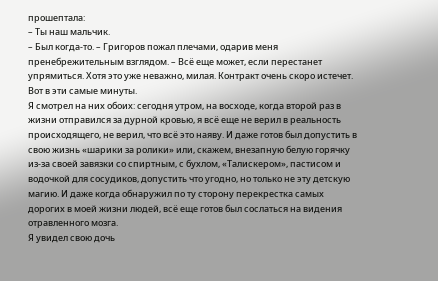прошептала:
– Ты наш мальчик.
– Был когда-то. – Григоров пожал плечами, одарив меня пренебрежительным взглядом. – Всё еще может, если перестанет упрямиться. Хотя это уже неважно, милая. Контракт очень скоро истечет. Вот в эти самые минуты.
Я смотрел на них обоих: сегодня утром, на восходе, когда второй раз в жизни отправился за дурной кровью, я всё еще не верил в реальность происходящего, не верил, что всё это наяву. И даже готов был допустить в свою жизнь «шарики за ролики» или, скажем, внезапную белую горячку из-за своей завязки со спиртным, с бухлом, «Талискером», пастисом и водочкой для сосудиков, допустить что угодно, но только не эту детскую магию. И даже когда обнаружил по ту сторону перекрестка самых дорогих в моей жизни людей, всё еще готов был сослаться на видения отравленного мозга.
Я увидел свою дочь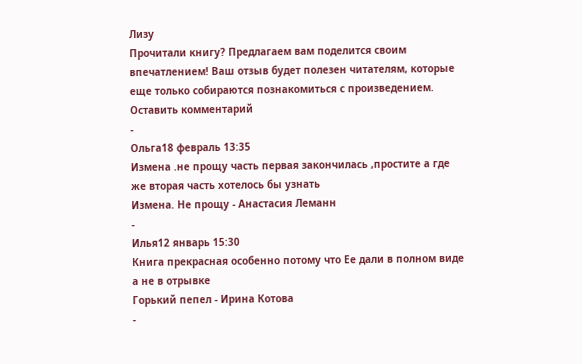Лизу
Прочитали книгу? Предлагаем вам поделится своим впечатлением! Ваш отзыв будет полезен читателям, которые еще только собираются познакомиться с произведением.
Оставить комментарий
-
Ольга18 февраль 13:35
Измена .не прощу часть первая закончилась ,простите а где же вторая часть хотелось бы узнать
Измена. Не прощу - Анастасия Леманн
-
Илья12 январь 15:30
Книга прекрасная особенно потому что Ее дали в полном виде а не в отрывке
Горький пепел - Ирина Котова
-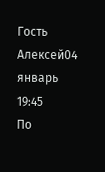Гость Алексей04 январь 19:45
По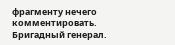фрагменту нечего комментировать.
Бригадный генерал.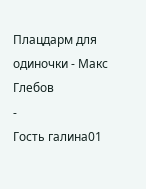Плацдарм для одиночки - Макс Глебов
-
Гость галина01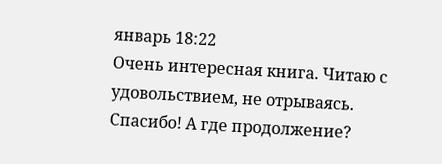январь 18:22
Очень интересная книга. Читаю с удовольствием, не отрываясь. Спасибо! А где продолжение?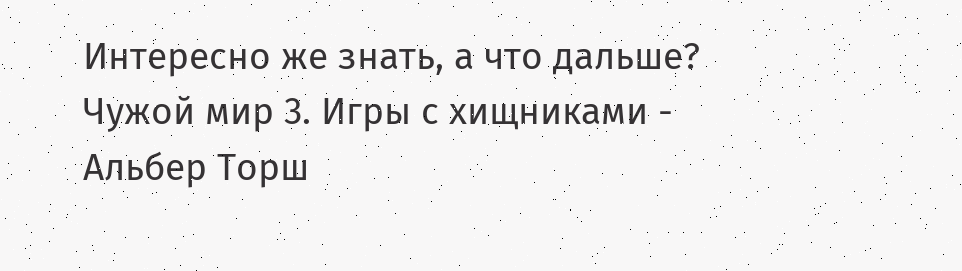Интересно же знать, а что дальше?
Чужой мир 3. Игры с хищниками - Альбер Торш